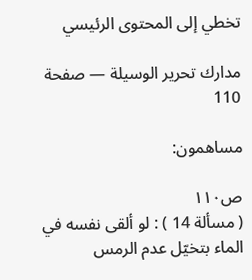تخطي إلى المحتوى الرئيسي

مدارك تحرير الوسيلة — صفحة 110

مساهمون:

ص١١٠
( مسألة 14 ) : لو ألقى نفسه في الماء بتخيّل عدم الرمس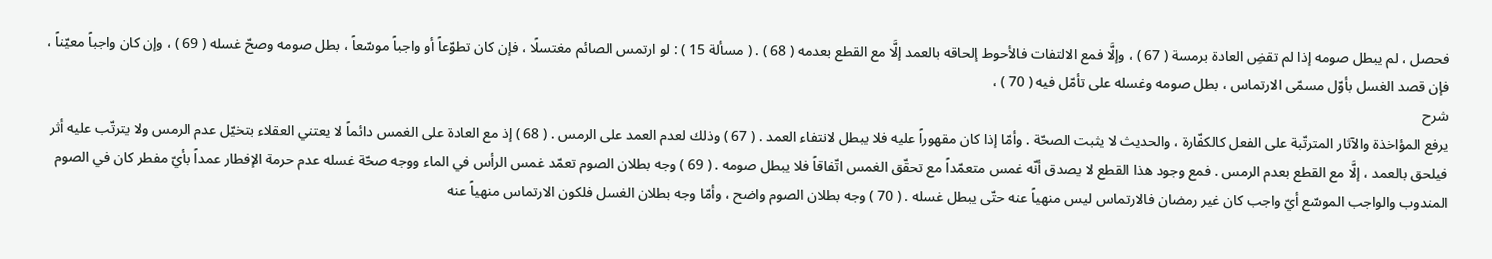فحصل ، لم يبطل صومه إذا لم تقضِ العادة برمسة ( 67 ) ، وإلَّا فمع الالتفات فالأحوط إلحاقه بالعمد إلَّا مع القطع بعدمه ( 68 ) . ( مسألة 15 ) : لو ارتمس الصائم مغتسلًا ، فإن كان تطوّعاً أو واجباً موسّعاً ، بطل صومه وصحّ غسله ( 69 ) ، وإن كان واجباً معيّناً ، فإن قصد الغسل بأوّل مسمّى الارتماس ، بطل صومه وغسله على تأمّل فيه ( 70 ) ،
شرح
يرفع المؤاخذة والآثار المترتّبة على الفعل كالكفّارة ، والحديث لا يثبت الصحّة . وأمّا إذا كان مقهوراً عليه فلا يبطل لانتفاء العمد . ( 67 ) وذلك لعدم العمد على الرمس . ( 68 ) إذ مع العادة على الغمس دائماً لا يعتني العقلاء بتخيّل عدم الرمس ولا يترتّب عليه أثر فيلحق بالعمد ، إلَّا مع القطع بعدم الرمس . فمع وجود هذا القطع لا يصدق أنّه غمس متعمّداً مع تحقّق الغمس اتّفاقاً فلا يبطل صومه . ( 69 ) وجه بطلان الصوم تعمّد غمس الرأس في الماء ووجه صحّة غسله عدم حرمة الإفطار عمداً بأيّ مفطر كان في الصوم المندوب والواجب الموسّع أيّ واجب كان غير رمضان فالارتماس ليس منهياً عنه حتّى يبطل غسله . ( 70 ) وجه بطلان الصوم واضح ، وأمّا وجه بطلان الغسل فلكون الارتماس منهياً عنه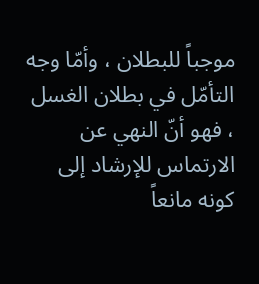موجباً للبطلان ، وأمّا وجه التأمّل في بطلان الغسل ، فهو أنّ النهي عن الارتماس للإرشاد إلى كونه مانعاً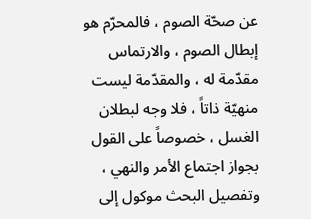عن صحّة الصوم ، فالمحرّم هو إبطال الصوم ، والارتماس مقدّمة له ، والمقدّمة ليست منهيّة ذاتاً ، فلا وجه لبطلان الغسل ، خصوصاً على القول بجواز اجتماع الأمر والنهي ، وتفصيل البحث موكول إلى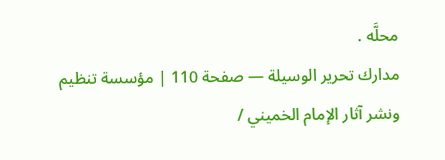محلَّه .
مدارك تحرير الوسيلة — صفحة 110 | مؤسسة تنظيم ونشر آثار الإمام الخميني /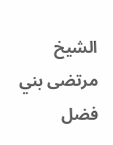الشيخ مرتضى بني فضل